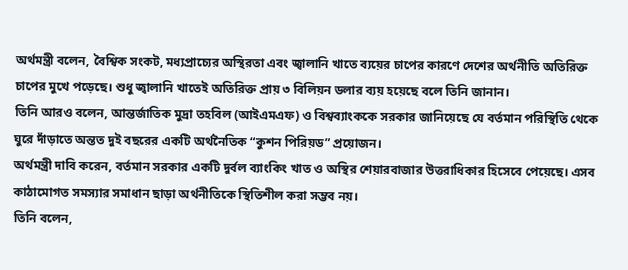অর্থমন্ত্রী বলেন, বৈশ্বিক সংকট, মধ্যপ্রাচ্যের অস্থিরতা এবং জ্বালানি খাতে ব্যয়ের চাপের কারণে দেশের অর্থনীতি অতিরিক্ত চাপের মুখে পড়েছে। শুধু জ্বালানি খাতেই অতিরিক্ত প্রায় ৩ বিলিয়ন ডলার ব্যয় হয়েছে বলে তিনি জানান।
তিনি আরও বলেন, আন্তর্জাতিক মুদ্রা তহবিল (আইএমএফ) ও বিশ্বব্যাংককে সরকার জানিয়েছে যে বর্তমান পরিস্থিতি থেকে ঘুরে দাঁড়াতে অন্তত দুই বছরের একটি অর্থনৈতিক “কুশন পিরিয়ড” প্রয়োজন।
অর্থমন্ত্রী দাবি করেন, বর্তমান সরকার একটি দুর্বল ব্যাংকিং খাত ও অস্থির শেয়ারবাজার উত্তরাধিকার হিসেবে পেয়েছে। এসব কাঠামোগত সমস্যার সমাধান ছাড়া অর্থনীতিকে স্থিতিশীল করা সম্ভব নয়।
তিনি বলেন,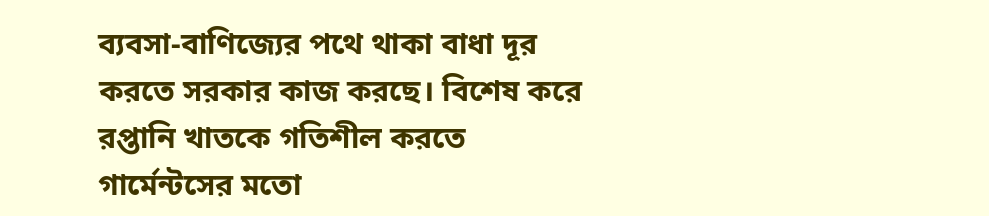ব্যবসা-বাণিজ্যের পথে থাকা বাধা দূর করতে সরকার কাজ করছে। বিশেষ করে রপ্তানি খাতকে গতিশীল করতে গার্মেন্টসের মতো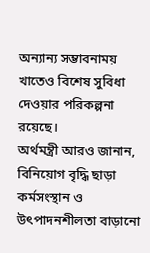অন্যান্য সম্ভাবনাময় খাতেও বিশেষ সুবিধা দেওয়ার পরিকল্পনা রয়েছে।
অর্থমন্ত্রী আরও জানান, বিনিয়োগ বৃদ্ধি ছাড়া কর্মসংস্থান ও উৎপাদনশীলতা বাড়ানো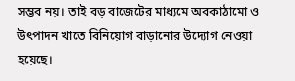সম্ভব নয়। তাই বড় বাজেটের মাধ্যমে অবকাঠামো ও উৎপাদন খাতে বিনিয়োগ বাড়ানোর উদ্যোগ নেওয়া হয়েছে।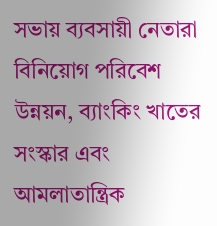সভায় ব্যবসায়ী নেতারা বিনিয়োগ পরিবেশ উন্নয়ন, ব্যাংকিং খাতের সংস্কার এবং আমলাতান্ত্রিক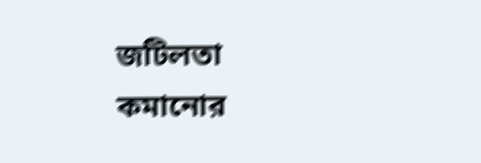জটিলতা কমানোর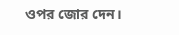ওপর জোর দেন।